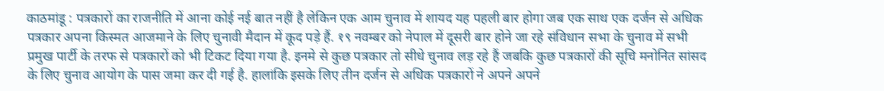काठमांडू : पत्रकारों का राजनीति में आना कोई नई बात नहीं है लेकिन एक आम चुनाव में शायद यह पहली बार होगा जब एक साथ एक दर्जन से अधिक पत्रकार अपना किस्मत आजमाने के लिए चुनावी मैदान में कूद पड़े हैं. १९ नवम्बर को नेपाल में दूसरी बार होने जा रहे संविधान सभा के चुनाव में सभी प्रमुख पार्टी के तरफ से पत्रकारों को भी टिकट दिया गया है. इनमे से कुछ पत्रकार तो सीधे चुनाव लड़ रहे हैं जबकि कुछ पत्रकारों की सूचि मनोनित सांसद के लिए चुनाव आयोग के पास जमा कर दी गई है. हालांकि इसके लिए तीन दर्जन से अधिक पत्रकारों ने अपने अपने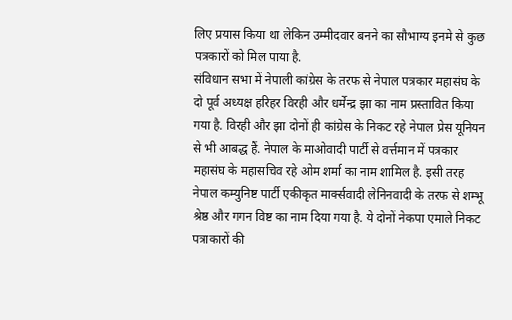लिए प्रयास किया था लेकिन उम्मीदवार बनने का सौभाग्य इनमे से कुछ पत्रकारों को मिल पाया है.
संविधान सभा में नेपाली कांग्रेस के तरफ से नेपाल पत्रकार महासंघ के दो पूर्व अध्यक्ष हरिहर विरही और धर्मेन्द्र झा का नाम प्रस्तावित किया गया है. विरही और झा दोनों ही कांग्रेस के निकट रहे नेपाल प्रेस यूनियन से भी आबद्ध हैं. नेपाल के माओवादी पार्टी से वर्त्तमान में पत्रकार महासंघ के महासचिव रहे ओम शर्मा का नाम शामिल है. इसी तरह नेपाल कम्युनिष्ट पार्टी एकीकृत मार्क्सवादी लेनिनवादी के तरफ से शम्भू श्रेष्ठ और गगन विष्ट का नाम दिया गया है. ये दोनों नेकपा एमाले निकट पत्राकारों की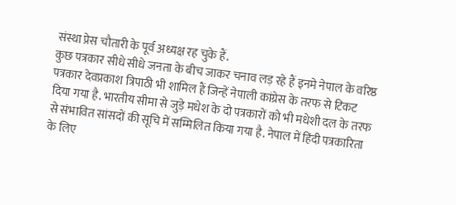संस्था प्रेस चौतारी के पूर्व अध्यक्ष रह चुके हैं.
कुछ पत्रकार सीधे सीधे जनता के बीच जाकर चनाव लड़ रहे हैं इनमे नेपाल के वरिष्ठ पत्रकार देवप्रकाश त्रिपाठी भी शामिल हैं जिन्हें नेपाली कांग्रेस के तरफ से टिकट दिया गया है. भारतीय सीमा से जुड़े मधेश के दो पत्रकारों को भी मधेशी दल के तरफ से संभावित सांसदों की सूचि में सम्मिलित किया गया है. नेपाल में हिंदी पत्रकारिता के लिए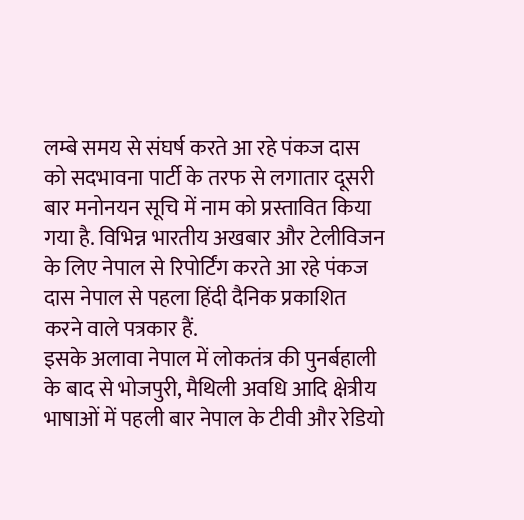लम्बे समय से संघर्ष करते आ रहे पंकज दास को सदभावना पार्टी के तरफ से लगातार दूसरी बार मनोनयन सूचि में नाम को प्रस्तावित किया गया है. विभिन्न भारतीय अखबार और टेलीविजन के लिए नेपाल से रिपोर्टिंग करते आ रहे पंकज दास नेपाल से पहला हिंदी दैनिक प्रकाशित करने वाले पत्रकार हैं.
इसके अलावा नेपाल में लोकतंत्र की पुनर्बहाली के बाद से भोजपुरी, मैथिली अवधि आदि क्षेत्रीय भाषाओं में पहली बार नेपाल के टीवी और रेडियो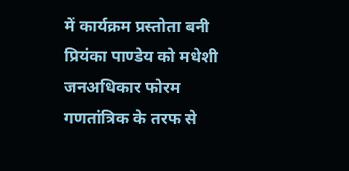में कार्यक्रम प्रस्तोता बनी प्रियंका पाण्डेय को मधेशी जनअधिकार फोरम गणतांत्रिक के तरफ से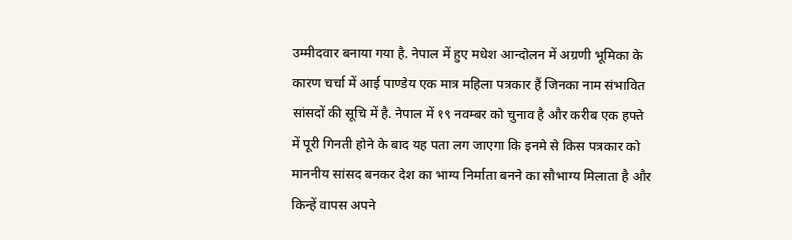उम्मीदवार बनाया गया है. नेपाल में हुए मधेश आन्दोलन में अग्रणी भूमिका के कारण चर्चा में आई पाण्डेय एक मात्र महिला पत्रकार हैं जिनका नाम संभावित सांसदों की सूचि में है. नेपाल में १९ नवम्बर को चुनाव है और करीब एक हफ्ते में पूरी गिनती होने के बाद यह पता लग जाएगा कि इनमे से किस पत्रकार को माननीय सांसद बनकर देश का भाग्य निर्माता बनने का सौभाग्य मिलाता है और किन्हें वापस अपने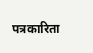पत्रकारिता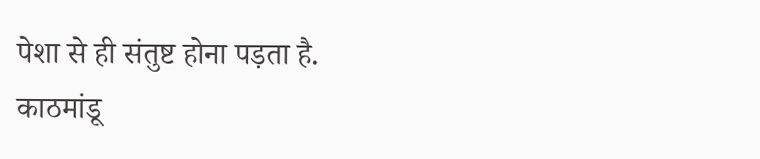पेशा से ही संतुष्ट होना पड़ता है.
काठमांडू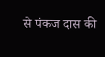से पंकज दास की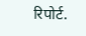रिपोर्ट.